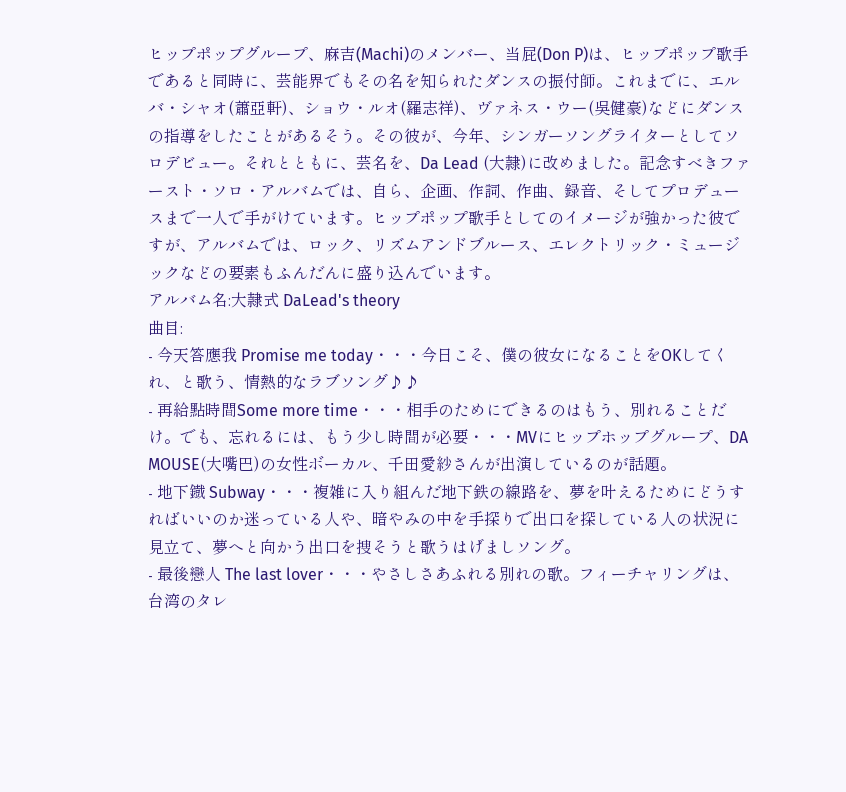ヒップポップグループ、麻吉(Machi)のメンバー、当屁(Don P)は、ヒップポップ歌手であると同時に、芸能界でもその名を知られたダンスの振付師。これまでに、エルバ・シャオ(蕭亞軒)、ショウ・ルオ(羅志祥)、ヴァネス・ウー(吳健豪)などにダンスの指導をしたことがあるそう。その彼が、今年、シンガーソングライターとしてソロデビュー。それとともに、芸名を、Da Lead (大隷)に改めました。記念すべきファースト・ソロ・アルバムでは、自ら、企画、作詞、作曲、録音、そしてプロデュースまで一人で手がけています。ヒップポップ歌手としてのイメージが強かった彼ですが、アルバムでは、ロック、リズムアンドブルース、エレクトリック・ミュージックなどの要素もふんだんに盛り込んでいます。
アルバム名:大隷式 DaLead's theory
曲目:
- 今天答應我 Promise me today・・・今日こそ、僕の彼女になることをOKしてくれ、と歌う、情熱的なラブソング♪♪
- 再給點時間Some more time・・・相手のためにできるのはもう、別れることだけ。でも、忘れるには、もう少し時間が必要・・・MVにヒップホップグループ、DA MOUSE(大嘴巴)の女性ボーカル、千田愛紗さんが出演しているのが話題。
- 地下鐡 Subway・・・複雑に入り組んだ地下鉄の線路を、夢を叶えるためにどうすればいいのか迷っている人や、暗やみの中を手探りで出口を探している人の状況に見立て、夢へと向かう出口を捜そうと歌うはげましソング。
- 最後戀人 The last lover・・・やさしさあふれる別れの歌。フィーチャリングは、台湾のタレ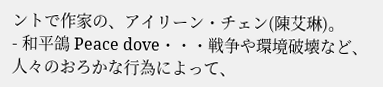ントで作家の、アイリーン・チェン(陳艾琳)。
- 和平鴿 Peace dove・・・戦争や環境破壊など、人々のおろかな行為によって、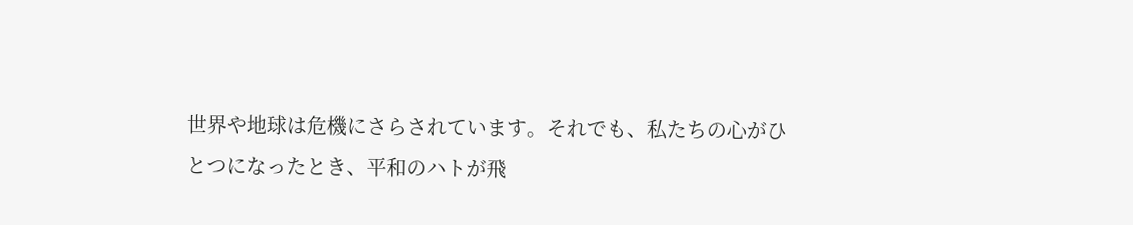世界や地球は危機にさらされています。それでも、私たちの心がひとつになったとき、平和のハトが飛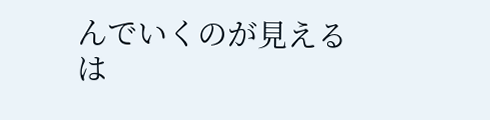んでいくのが見えるは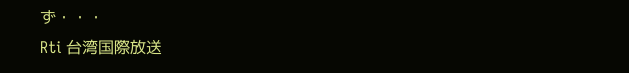ず・・・
Rti 台湾国際放送